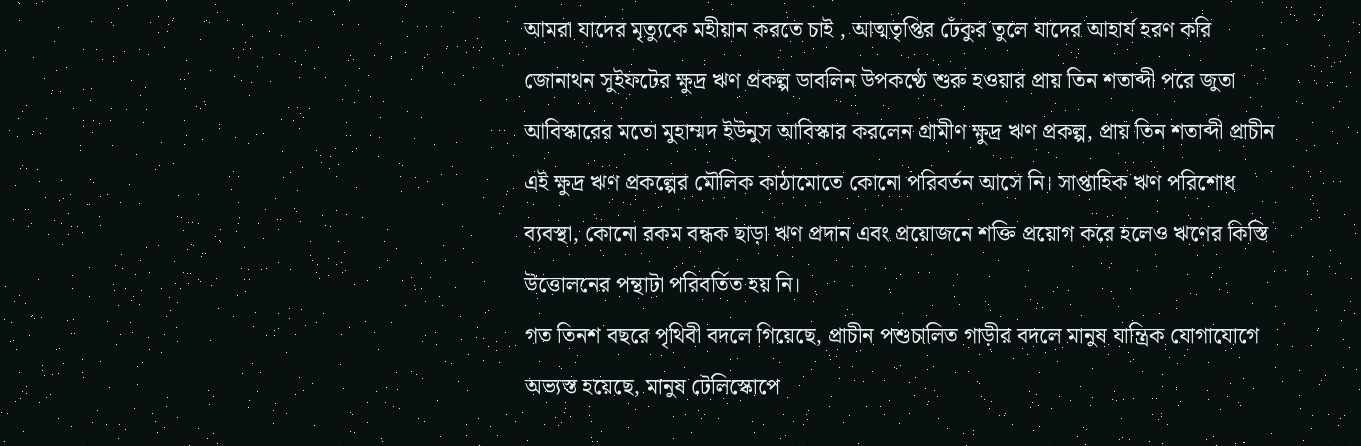আমরা যাদের মৃত্যুকে মহীয়ান করতে চাই , আত্মতৃপ্তির ঢেঁকুর তুলে যাদের আহার্য হরণ করি
জোনাথন সুইফটের ক্ষুদ্র ঋণ প্রকল্প ডাবলিন উপকণ্ঠে শুরু হওয়ার প্রায় তিন শতাব্দী পরে জুতা আবিস্কারের মতো মুহাম্মদ ইউনুস আবিস্কার করলেন গ্রামীণ ক্ষুদ্র ঋণ প্রকল্প, প্রায় তিন শতাব্দী প্রাচীন এই ক্ষুদ্র ঋণ প্রকল্পের মৌলিক কাঠামোতে কোনো পরিবর্তন আসে নি। সাপ্তাহিক ঋণ পরিশোধ ব্যবস্থা, কোনো রকম বন্ধক ছাড়া ঋণ প্রদান এবং প্রয়োজনে শক্তি প্রয়োগ করে হলেও ঋণের কিস্তি উত্তোলনের পন্থাটা পরিবর্তিত হয় নি।
গত তিনশ বছরে পৃথিবী বদলে গিয়েছে, প্রাচীন পশুচালিত গাড়ীর বদলে মানুষ যান্ত্রিক যোগাযোগে অভ্যস্ত হয়েছে, মানুষ টেলিস্কোপে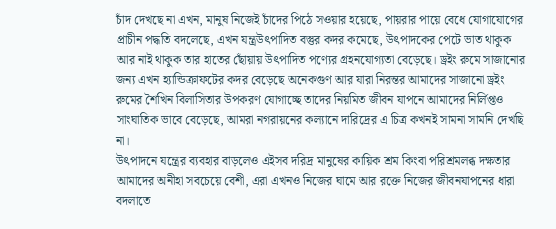চাঁদ দেখছে না এখন, মানুষ নিজেই চাঁদের পিঠে সওয়ার হয়েছে, পায়রার পায়ে বেধে যোগাযোগের প্রাচীন পদ্ধতি বদলেছে, এখন যন্ত্রউৎপাদিত বস্তুর কদর কমেছে, উৎপাদকের পেটে ভাত থাকুক আর নাই থাকুক তার হাতের ছোঁয়ায় উৎপাদিত পণ্যের গ্রহনযোগ্যতা বেড়েছে। ড্রইং রুমে সাজানোর জন্য এখন হ্যান্ডিক্রাফটের কদর বেড়েছে অনেকগুণ আর যারা নিরন্তর আমাদের সাজানো ড্রইং রুমের শৈখিন বিলাসিতার উপকরণ যোগাচ্ছে তাদের নিয়মিত জীবন যাপনে আমাদের নির্লিপ্তও সাংঘাতিক ভাবে বেড়েছে, আমরা নগরায়নের কল্যানে দারিদ্রের এ চিত্র কখনই সামনা সামনি দেখছি না।
উৎপাদনে যন্ত্রের ব্যবহার বাড়লেও এইসব দরিদ্র মানুষের কায়িক শ্রম কিংবা পরিশ্রমলব্ধ দক্ষতার আমাদের অনীহা সবচেয়ে বেশী, এরা এখনও নিজের ঘামে আর রক্তে নিজের জীবনযাপনের ধারা বদলাতে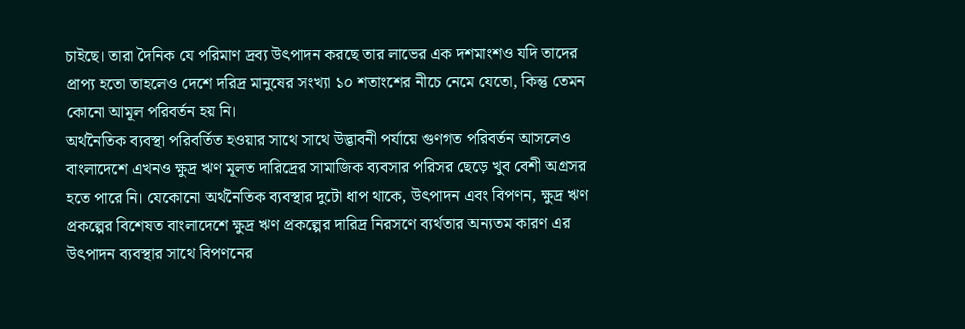চাইছে। তারা দৈনিক যে পরিমাণ দ্রব্য উৎপাদন করছে তার লাভের এক দশমাংশও যদি তাদের প্রাপ্য হতো তাহলেও দেশে দরিদ্র মানুষের সংখ্যা ১০ শতাংশের নীচে নেমে যেতো, কিন্তু তেমন কোনো আমূল পরিবর্তন হয় নি।
অর্থনৈতিক ব্যবস্থা পরিবর্তিত হওয়ার সাথে সাথে উদ্ভাবনী পর্যায়ে গুণগত পরিবর্তন আসলেও বাংলাদেশে এখনও ক্ষুদ্র ঋণ মূলত দারিদ্রের সামাজিক ব্যবসার পরিসর ছেড়ে খুব বেশী অগ্রসর হতে পারে নি। যেকোনো অর্থনৈতিক ব্যবস্থার দুটো ধাপ থাকে, উৎপাদন এবং বিপণন, ক্ষুদ্র ঋণ প্রকল্পের বিশেষত বাংলাদেশে ক্ষুদ্র ঋণ প্রকল্পের দারিদ্র নিরসণে ব্যর্থতার অন্যতম কারণ এর উৎপাদন ব্যবস্থার সাথে বিপণনের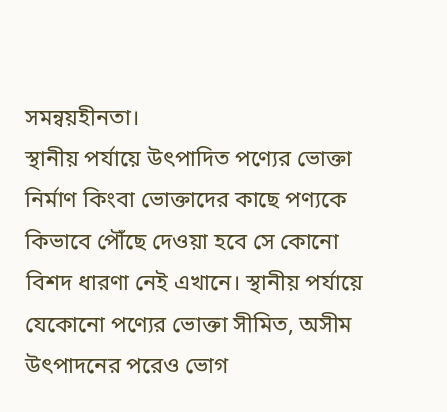সমন্বয়হীনতা।
স্থানীয় পর্যায়ে উৎপাদিত পণ্যের ভোক্তা নির্মাণ কিংবা ভোক্তাদের কাছে পণ্যকে কিভাবে পৌঁছে দেওয়া হবে সে কোনো বিশদ ধারণা নেই এখানে। স্থানীয় পর্যায়ে যেকোনো পণ্যের ভোক্তা সীমিত, অসীম উৎপাদনের পরেও ভোগ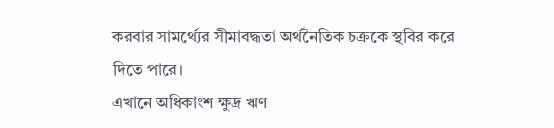করবার সামর্থ্যের সীমাবদ্ধতা অর্থনৈতিক চক্রকে স্থবির করে দিতে পারে।
এখানে অধিকাংশ ক্ষুদ্র ঋণ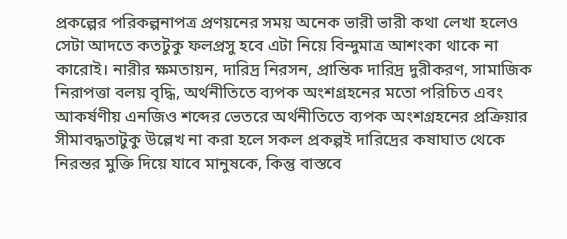প্রকল্পের পরিকল্পনাপত্র প্রণয়নের সময় অনেক ভারী ভারী কথা লেখা হলেও সেটা আদতে কতটুকু ফলপ্রসু হবে এটা নিয়ে বিন্দুমাত্র আশংকা থাকে না কারোই। নারীর ক্ষমতায়ন, দারিদ্র নিরসন, প্রান্তিক দারিদ্র দুরীকরণ, সামাজিক নিরাপত্তা বলয় বৃদ্ধি, অর্থনীতিতে ব্যপক অংশগ্রহনের মতো পরিচিত এবং আকর্ষণীয় এনজিও শব্দের ভেতরে অর্থনীতিতে ব্যপক অংশগ্রহনের প্রক্রিয়ার সীমাবদ্ধতাটুকু উল্লেখ না করা হলে সকল প্রকল্পই দারিদ্রের কষাঘাত থেকে নিরন্তর মুক্তি দিয়ে যাবে মানুষকে, কিন্তু বাস্তবে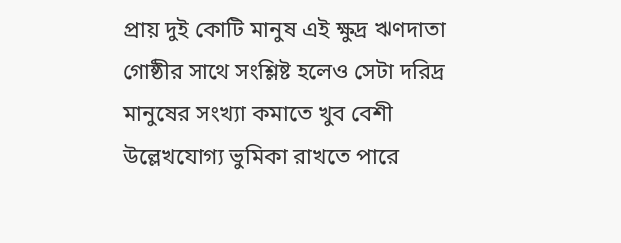প্রায় দুই কোটি মানুষ এই ক্ষুদ্র ঋণদাতা গোষ্ঠীর সাথে সংশ্লিষ্ট হলেও সেটা দরিদ্র মানুষের সংখ্যা কমাতে খুব বেশী উল্লেখযোগ্য ভুমিকা রাখতে পারে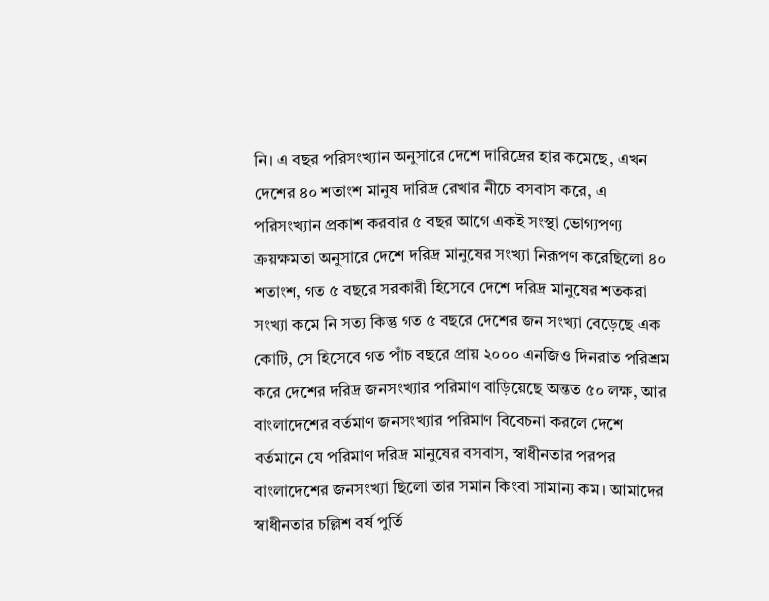নি। এ বছর পরিসংখ্যান অনুসারে দেশে দারিদ্রের হার কমেছে, এখন দেশের ৪০ শতাংশ মানুষ দারিদ্র রেখার নীচে বসবাস করে, এ পরিসংখ্যান প্রকাশ করবার ৫ বছর আগে একই সংস্থা ভোগ্যপণ্য ক্রয়ক্ষমতা অনুসারে দেশে দরিদ্র মানুষের সংখ্যা নিরূপণ করেছিলো ৪০ শতাংশ, গত ৫ বছরে সরকারী হিসেবে দেশে দরিদ্র মানুষের শতকরা সংখ্যা কমে নি সত্য কিন্তু গত ৫ বছরে দেশের জন সংখ্যা বেড়েছে এক কোটি, সে হিসেবে গত পাঁচ বছরে প্রায় ২০০০ এনজিও দিনরাত পরিশ্রম করে দেশের দরিদ্র জনসংখ্যার পরিমাণ বাড়িয়েছে অন্তত ৫০ লক্ষ, আর বাংলাদেশের বর্তমাণ জনসংখ্যার পরিমাণ বিবেচনা করলে দেশে বর্তমানে যে পরিমাণ দরিদ্র মানুষের বসবাস, স্বাধীনতার পরপর বাংলাদেশের জনসংখ্যা ছিলো তার সমান কিংবা সামান্য কম। আমাদের স্বাধীনতার চল্লিশ বর্ষ পুর্তি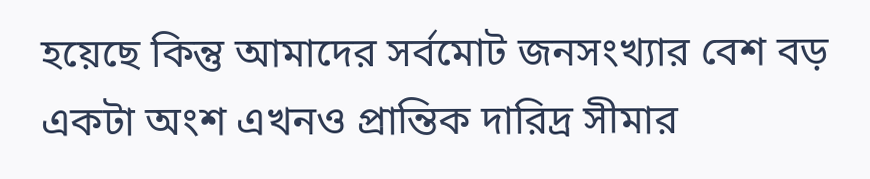হয়েছে কিন্তু আমাদের সর্বমোট জনসংখ্যার বেশ বড় একটা অংশ এখনও প্রান্তিক দারিদ্র সীমার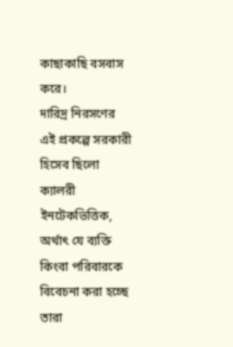কাছাকাছি বসবাস করে।
দারিদ্র নিরসণের এই প্রকল্পে সরকারী হিসেব ছিলো ক্যালরী ইনটেকভিত্তিক, অর্থাৎ যে ব্যক্তি কিংবা পরিবারকে বিবেচনা করা হচ্ছে তারা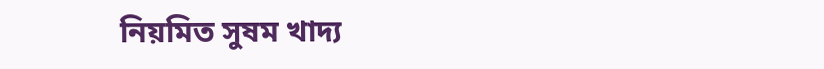নিয়মিত সুষম খাদ্য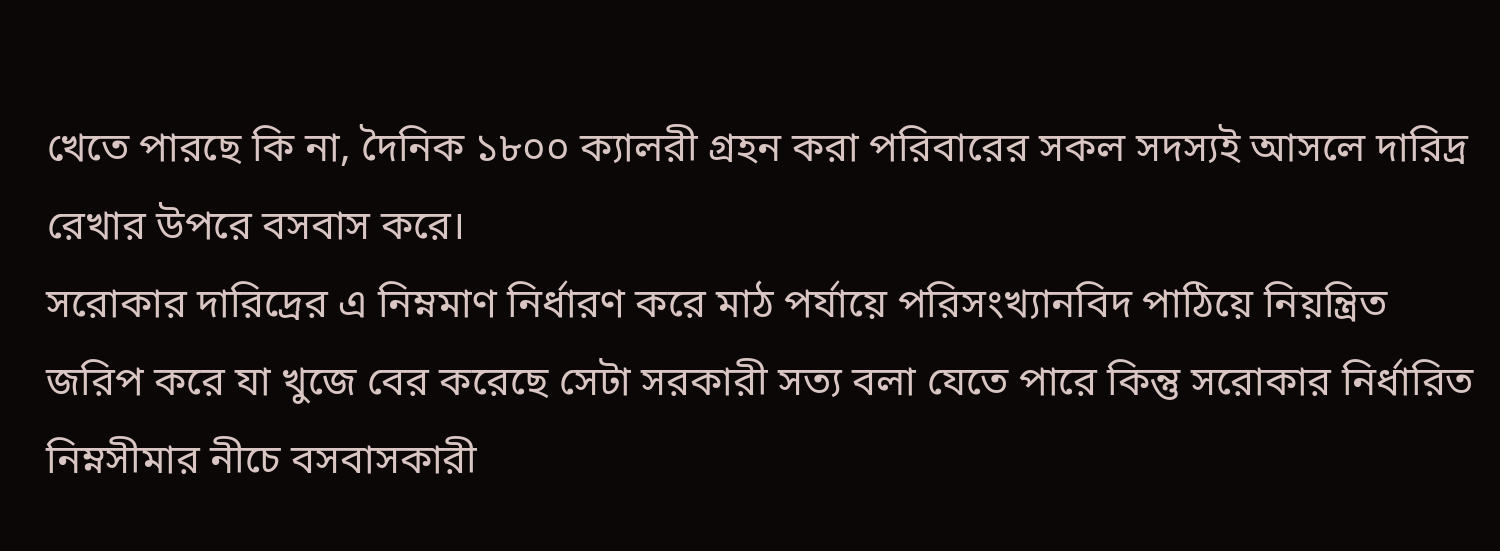খেতে পারছে কি না, দৈনিক ১৮০০ ক্যালরী গ্রহন করা পরিবারের সকল সদস্যই আসলে দারিদ্র রেখার উপরে বসবাস করে।
সরোকার দারিদ্রের এ নিম্নমাণ নির্ধারণ করে মাঠ পর্যায়ে পরিসংখ্যানবিদ পাঠিয়ে নিয়ন্ত্রিত জরিপ করে যা খুজে বের করেছে সেটা সরকারী সত্য বলা যেতে পারে কিন্তু সরোকার নির্ধারিত নিম্নসীমার নীচে বসবাসকারী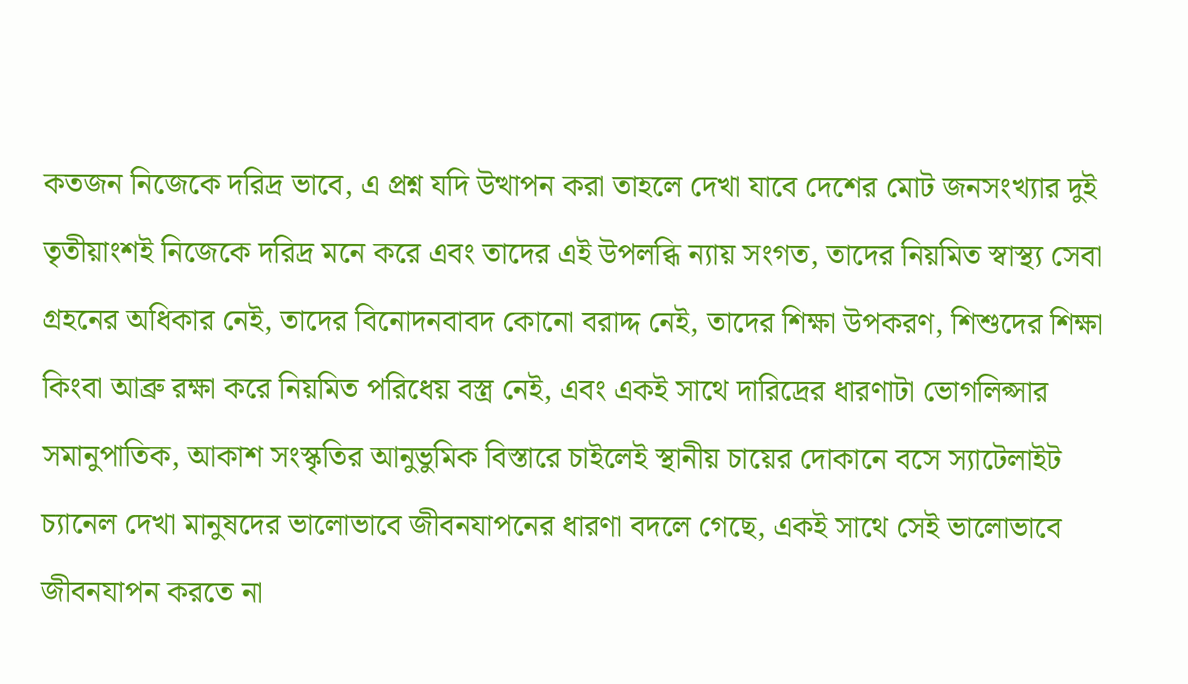কতজন নিজেকে দরিদ্র ভাবে, এ প্রশ্ন যদি উত্থাপন করা তাহলে দেখা যাবে দেশের মোট জনসংখ্যার দুই তৃতীয়াংশই নিজেকে দরিদ্র মনে করে এবং তাদের এই উপলব্ধি ন্যায় সংগত, তাদের নিয়মিত স্বাস্থ্য সেবা গ্রহনের অধিকার নেই, তাদের বিনোদনবাবদ কোনো বরাদ্দ নেই, তাদের শিক্ষা উপকরণ, শিশুদের শিক্ষা কিংবা আব্রু রক্ষা করে নিয়মিত পরিধেয় বস্ত্র নেই, এবং একই সাথে দারিদ্রের ধারণাটা ভোগলিপ্সার সমানুপাতিক, আকাশ সংস্কৃতির আনুভুমিক বিস্তারে চাইলেই স্থানীয় চায়ের দোকানে বসে স্যাটেলাইট চ্যানেল দেখা মানুষদের ভালোভাবে জীবনযাপনের ধারণা বদলে গেছে, একই সাথে সেই ভালোভাবে জীবনযাপন করতে না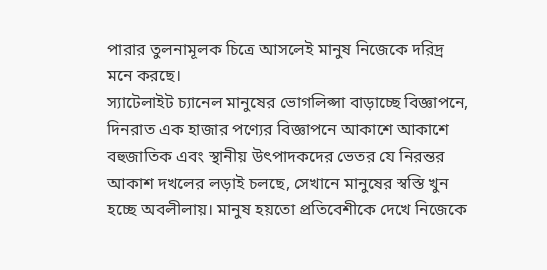পারার তুলনামূলক চিত্রে আসলেই মানুষ নিজেকে দরিদ্র মনে করছে।
স্যাটেলাইট চ্যানেল মানুষের ভোগলিপ্সা বাড়াচ্ছে বিজ্ঞাপনে, দিনরাত এক হাজার পণ্যের বিজ্ঞাপনে আকাশে আকাশে বহুজাতিক এবং স্থানীয় উৎপাদকদের ভেতর যে নিরন্তর আকাশ দখলের লড়াই চলছে, সেখানে মানুষের স্বস্তি খুন হচ্ছে অবলীলায়। মানুষ হয়তো প্রতিবেশীকে দেখে নিজেকে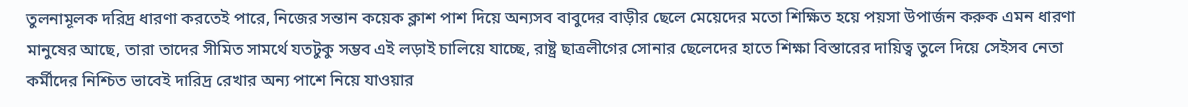তুলনামূলক দরিদ্র ধারণা করতেই পারে, নিজের সন্তান কয়েক ক্লাশ পাশ দিয়ে অন্যসব বাবুদের বাড়ীর ছেলে মেয়েদের মতো শিক্ষিত হয়ে পয়সা উপার্জন করুক এমন ধারণা মানুষের আছে, তারা তাদের সীমিত সামর্থে যতটুকু সম্ভব এই লড়াই চালিয়ে যাচ্ছে, রাষ্ট্র ছাত্রলীগের সোনার ছেলেদের হাতে শিক্ষা বিস্তারের দায়িত্ব তুলে দিয়ে সেইসব নেতা কর্মীদের নিশ্চিত ভাবেই দারিদ্র রেখার অন্য পাশে নিয়ে যাওয়ার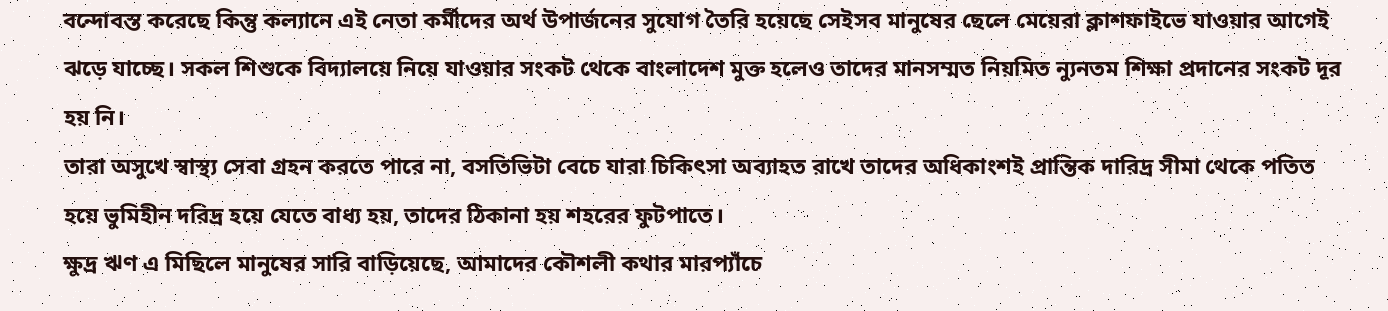বন্দোবস্ত করেছে কিন্তু কল্যানে এই নেতা কর্মীদের অর্থ উপার্জনের সুযোগ তৈরি হয়েছে সেইসব মানুষের ছেলে মেয়েরা ক্লাশফাইভে যাওয়ার আগেই ঝড়ে যাচ্ছে। সকল শিশুকে বিদ্যালয়ে নিয়ে যাওয়ার সংকট থেকে বাংলাদেশ মুক্ত হলেও তাদের মানসম্মত নিয়মিত ন্যুনতম শিক্ষা প্রদানের সংকট দূর হয় নি।
তারা অসুখে স্বাস্থ্য সেবা গ্রহন করতে পারে না, বসতিভিটা বেচে যারা চিকিৎসা অব্যাহত রাখে তাদের অধিকাংশই প্রান্তিক দারিদ্র সীমা থেকে পতিত হয়ে ভুমিহীন দরিদ্র হয়ে যেতে বাধ্য হয়, তাদের ঠিকানা হয় শহরের ফুটপাতে।
ক্ষুদ্র ঋণ এ মিছিলে মানুষের সারি বাড়িয়েছে, আমাদের কৌশলী কথার মারপ্যাঁচে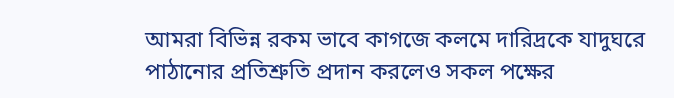আমরা বিভিন্ন রকম ভাবে কাগজে কলমে দারিদ্রকে যাদুঘরে পাঠানোর প্রতিশ্রুতি প্রদান করলেও সকল পক্ষের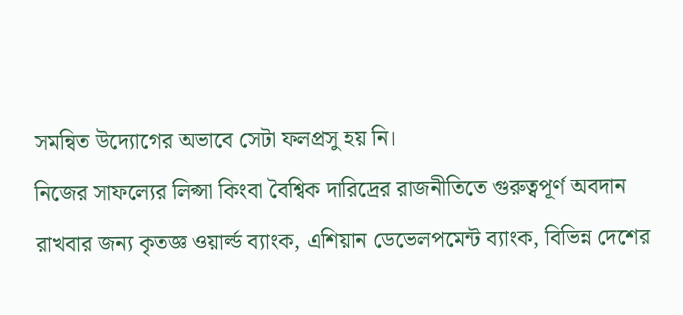সমন্বিত উদ্যোগের অভাবে সেটা ফলপ্রসু হয় নি।
নিজের সাফল্যের লিপ্সা কিংবা বৈশ্বিক দারিদ্রের রাজনীতিতে গুরুত্বপূর্ণ অবদান রাখবার জন্য কৃতজ্ঞ ওয়ার্ল্ড ব্যাংক, এশিয়ান ডেভেলপমেন্ট ব্যাংক, বিভিন্ন দেশের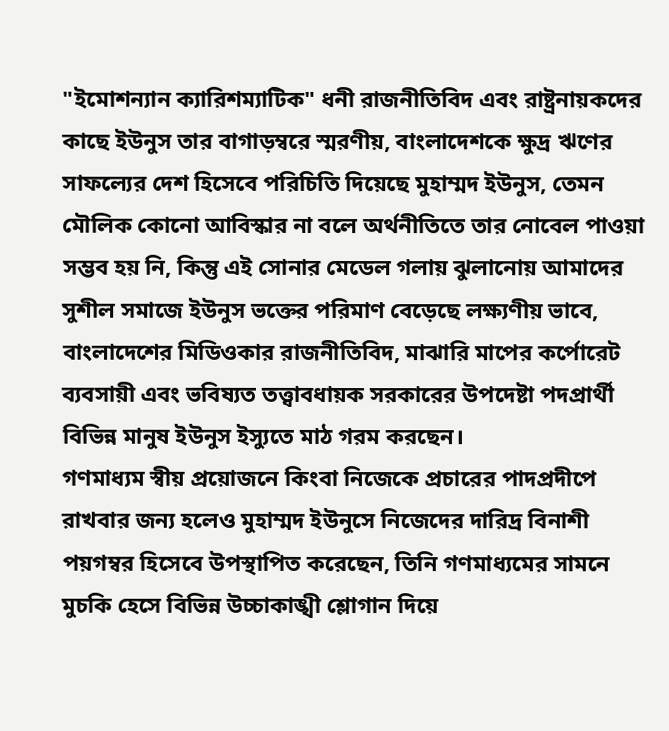"ইমোশন্যান ক্যারিশম্যাটিক" ধনী রাজনীতিবিদ এবং রাষ্ট্রনায়কদের কাছে ইউনুস তার বাগাড়ম্বরে স্মরণীয়, বাংলাদেশকে ক্ষুদ্র ঋণের সাফল্যের দেশ হিসেবে পরিচিতি দিয়েছে মুহাম্মদ ইউনুস, তেমন মৌলিক কোনো আবিস্কার না বলে অর্থনীতিতে তার নোবেল পাওয়া সম্ভব হয় নি, কিন্তু এই সোনার মেডেল গলায় ঝুলানোয় আমাদের সুশীল সমাজে ইউনুস ভক্তের পরিমাণ বেড়েছে লক্ষ্যণীয় ভাবে, বাংলাদেশের মিডিওকার রাজনীতিবিদ, মাঝারি মাপের কর্পোরেট ব্যবসায়ী এবং ভবিষ্যত তত্ত্বাবধায়ক সরকারের উপদেষ্টা পদপ্রার্থী বিভিন্ন মানুষ ইউনুস ইস্যুতে মাঠ গরম করছেন।
গণমাধ্যম স্বীয় প্রয়োজনে কিংবা নিজেকে প্রচারের পাদপ্রদীপে রাখবার জন্য হলেও মুহাম্মদ ইউনুসে নিজেদের দারিদ্র বিনাশী পয়গম্বর হিসেবে উপস্থাপিত করেছেন, তিনি গণমাধ্যমের সামনে মুচকি হেসে বিভিন্ন উচ্চাকাঙ্খী শ্লোগান দিয়ে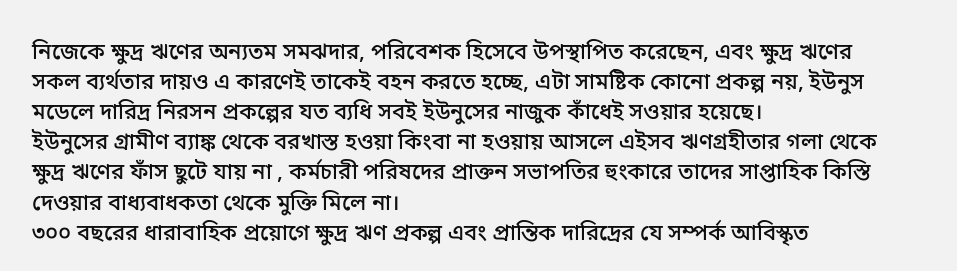নিজেকে ক্ষুদ্র ঋণের অন্যতম সমঝদার, পরিবেশক হিসেবে উপস্থাপিত করেছেন, এবং ক্ষুদ্র ঋণের সকল ব্যর্থতার দায়ও এ কারণেই তাকেই বহন করতে হচ্ছে, এটা সামষ্টিক কোনো প্রকল্প নয়, ইউনুস মডেলে দারিদ্র নিরসন প্রকল্পের যত ব্যধি সবই ইউনুসের নাজুক কাঁধেই সওয়ার হয়েছে।
ইউনুসের গ্রামীণ ব্যাঙ্ক থেকে বরখাস্ত হওয়া কিংবা না হওয়ায় আসলে এইসব ঋণগ্রহীতার গলা থেকে ক্ষুদ্র ঋণের ফাঁস ছুটে যায় না , কর্মচারী পরিষদের প্রাক্তন সভাপতির হুংকারে তাদের সাপ্তাহিক কিস্তি দেওয়ার বাধ্যবাধকতা থেকে মুক্তি মিলে না।
৩০০ বছরের ধারাবাহিক প্রয়োগে ক্ষুদ্র ঋণ প্রকল্প এবং প্রান্তিক দারিদ্রের যে সম্পর্ক আবিস্কৃত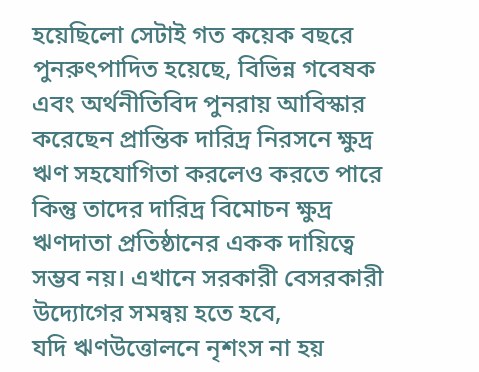হয়েছিলো সেটাই গত কয়েক বছরে পুনরুৎপাদিত হয়েছে, বিভিন্ন গবেষক এবং অর্থনীতিবিদ পুনরায় আবিস্কার করেছেন প্রান্তিক দারিদ্র নিরসনে ক্ষুদ্র ঋণ সহযোগিতা করলেও করতে পারে কিন্তু তাদের দারিদ্র বিমোচন ক্ষুদ্র ঋণদাতা প্রতিষ্ঠানের একক দায়িত্বে সম্ভব নয়। এখানে সরকারী বেসরকারী উদ্যোগের সমন্বয় হতে হবে,
যদি ঋণউত্তোলনে নৃশংস না হয়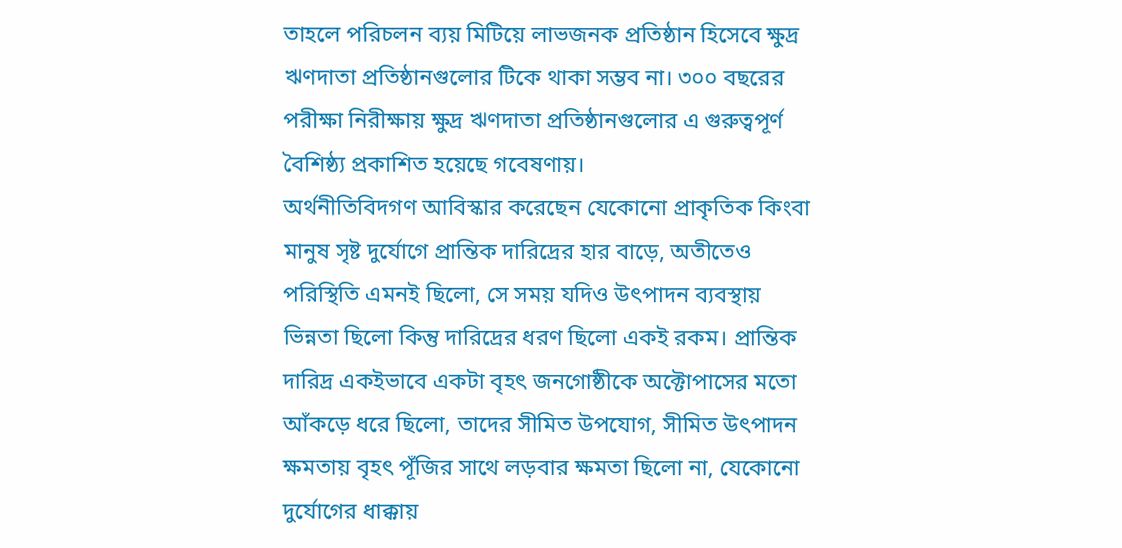তাহলে পরিচলন ব্যয় মিটিয়ে লাভজনক প্রতিষ্ঠান হিসেবে ক্ষুদ্র ঋণদাতা প্রতিষ্ঠানগুলোর টিকে থাকা সম্ভব না। ৩০০ বছরের পরীক্ষা নিরীক্ষায় ক্ষুদ্র ঋণদাতা প্রতিষ্ঠানগুলোর এ গুরুত্বপূর্ণ বৈশিষ্ঠ্য প্রকাশিত হয়েছে গবেষণায়।
অর্থনীতিবিদগণ আবিস্কার করেছেন যেকোনো প্রাকৃতিক কিংবা মানুষ সৃষ্ট দুর্যোগে প্রান্তিক দারিদ্রের হার বাড়ে, অতীতেও পরিস্থিতি এমনই ছিলো, সে সময় যদিও উৎপাদন ব্যবস্থায় ভিন্নতা ছিলো কিন্তু দারিদ্রের ধরণ ছিলো একই রকম। প্রান্তিক দারিদ্র একইভাবে একটা বৃহৎ জনগোষ্ঠীকে অক্টোপাসের মতো আঁকড়ে ধরে ছিলো, তাদের সীমিত উপযোগ, সীমিত উৎপাদন ক্ষমতায় বৃহৎ পূঁজির সাথে লড়বার ক্ষমতা ছিলো না, যেকোনো দুর্যোগের ধাক্কায়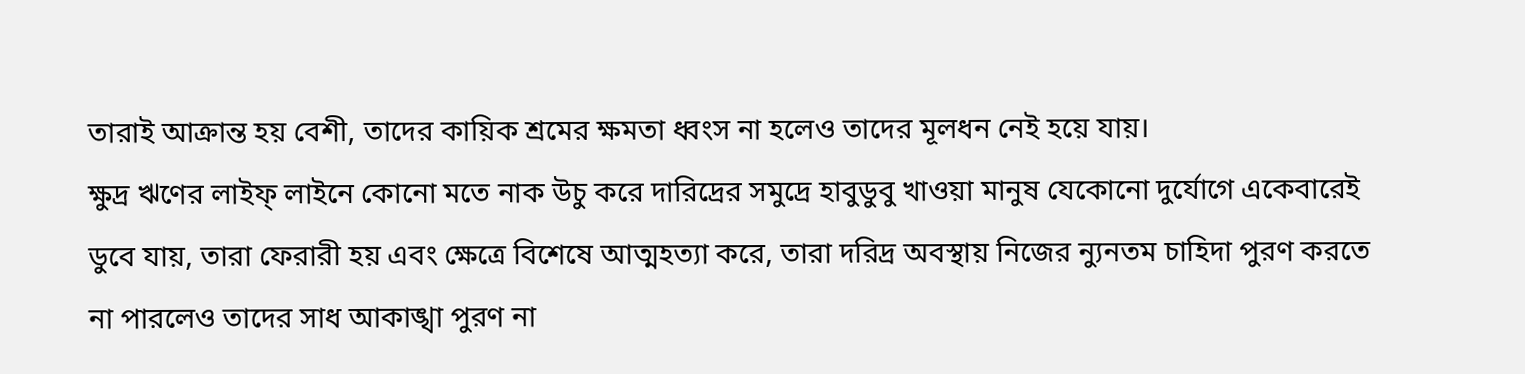তারাই আক্রান্ত হয় বেশী, তাদের কায়িক শ্রমের ক্ষমতা ধ্বংস না হলেও তাদের মূলধন নেই হয়ে যায়।
ক্ষুদ্র ঋণের লাইফ্ লাইনে কোনো মতে নাক উচু করে দারিদ্রের সমুদ্রে হাবুডুবু খাওয়া মানুষ যেকোনো দুর্যোগে একেবারেই ডুবে যায়, তারা ফেরারী হয় এবং ক্ষেত্রে বিশেষে আত্মহত্যা করে, তারা দরিদ্র অবস্থায় নিজের ন্যুনতম চাহিদা পুরণ করতে না পারলেও তাদের সাধ আকাঙ্খা পুরণ না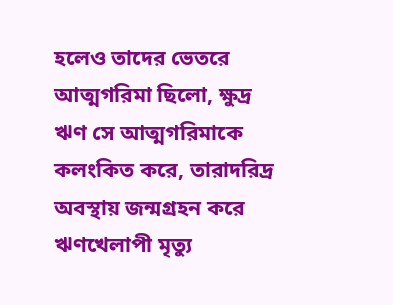হলেও তাদের ভেতরে আত্মগরিমা ছিলো, ক্ষুদ্র ঋণ সে আত্মগরিমাকে কলংকিত করে, তারাদরিদ্র অবস্থায় জন্মগ্রহন করে ঋণখেলাপী মৃত্যু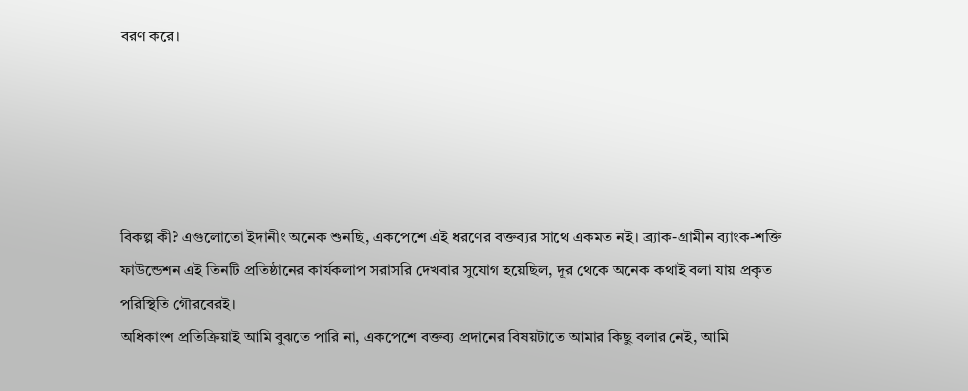বরণ করে।





বিকল্প কী? এগুলোতো ইদানীং অনেক শুনছি, একপেশে এই ধরণের বক্তব্যর সাথে একমত নই। ব্র্যাক-গ্রামীন ব্যাংক-শক্তি ফাউন্ডেশন এই তিনটি প্রতিষ্ঠানের কার্যকলাপ সরাসরি দেখবার সুযোগ হয়েছিল, দূর থেকে অনেক কথাই বলা যায় প্রকৃত পরিস্থিতি গৌরবেরই।
অধিকাংশ প্রতিক্রিয়াই আমি বুঝতে পারি না, একপেশে বক্তব্য প্রদানের বিষয়টাতে আমার কিছু বলার নেই, আমি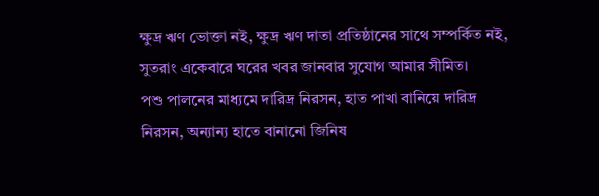ক্ষুদ্র ঋণ ভোক্তা নই, ক্ষুদ্র ঋণ দাতা প্রতিষ্ঠানের সাথে সম্পর্কিত নই, সুতরাং একেবারে ঘরের খবর জানবার সুযোগ আমার সীমিত।
পশু পালনের মাধ্যমে দারিদ্র নিরসন, হাত পাখা বানিয়ে দারিদ্র নিরসন, অন্যান্য হাতে বানানো জিনিষ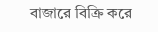বাজারে বিক্রি করে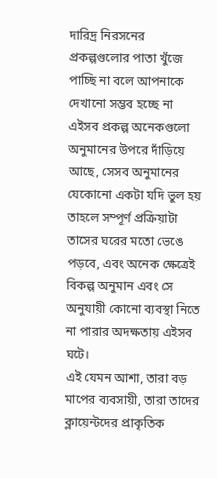দারিদ্র নিরসনের প্রকল্পগুলোর পাতা খুঁজে পাচ্ছি না বলে আপনাকে দেখানো সম্ভব হচ্ছে না এইসব প্রকল্প অনেকগুলো অনুমানের উপরে দাঁড়িয়ে আছে, সেসব অনুমানের যেকোনো একটা যদি ভুল হয় তাহলে সম্পূর্ণ প্রক্রিয়াটা তাসের ঘরের মতো ভেঙে পড়বে, এবং অনেক ক্ষেত্রেই বিকল্প অনুমান এবং সে অনুযায়ী কোনো ব্যবস্থা নিতে না পারার অদক্ষতায় এইসব ঘটে।
এই যেমন আশা, তারা বড় মাপের ব্যবসায়ী, তারা তাদের ক্লায়েন্টদের প্রাকৃতিক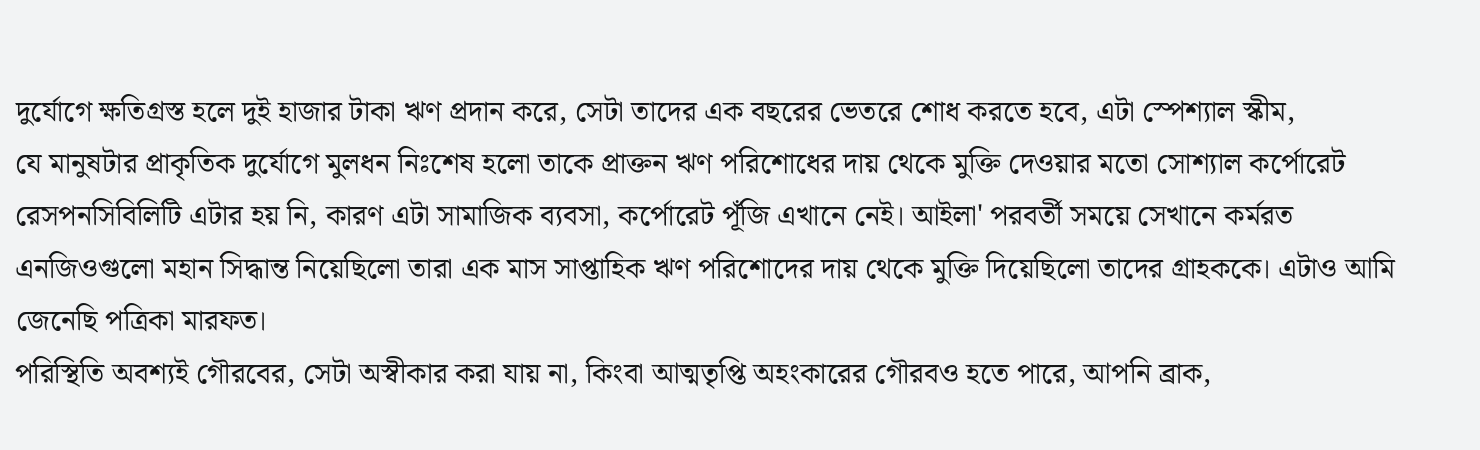দুর্যোগে ক্ষতিগ্রস্ত হলে দুই হাজার টাকা ঋণ প্রদান করে, সেটা তাদের এক বছরের ভেতরে শোধ করতে হবে, এটা স্পেশ্যাল স্কীম,
যে মানুষটার প্রাকৃতিক দুর্যোগে মুলধন নিঃশেষ হলো তাকে প্রাক্তন ঋণ পরিশোধের দায় থেকে মুক্তি দেওয়ার মতো সোশ্যাল কর্পোরেট রেসপনসিবিলিটি এটার হয় নি, কারণ এটা সামাজিক ব্যবসা, কর্পোরেট পূঁজি এখানে নেই। আইলা' পরবর্তী সময়ে সেখানে কর্মরত এনজিওগুলো মহান সিদ্ধান্ত নিয়েছিলো তারা এক মাস সাপ্তাহিক ঋণ পরিশোদের দায় থেকে মুক্তি দিয়েছিলো তাদের গ্রাহককে। এটাও আমি জেনেছি পত্রিকা মারফত।
পরিস্থিতি অবশ্যই গৌরবের, সেটা অস্বীকার করা যায় না, কিংবা আত্মতৃপ্তি অহংকারের গৌরবও হতে পারে, আপনি ব্রাক,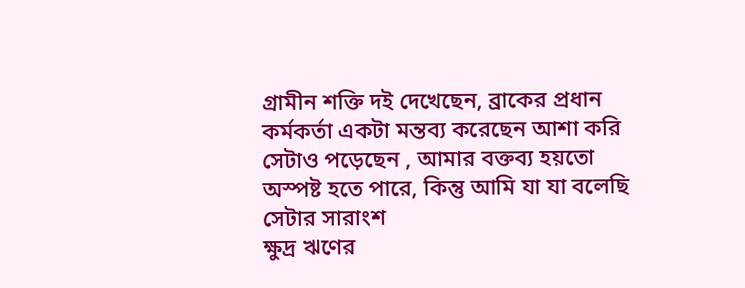গ্রামীন শক্তি দই দেখেছেন, ব্রাকের প্রধান কর্মকর্তা একটা মন্তব্য করেছেন আশা করি সেটাও পড়েছেন , আমার বক্তব্য হয়তো অস্পষ্ট হতে পারে, কিন্তু আমি যা যা বলেছি সেটার সারাংশ
ক্ষুদ্র ঋণের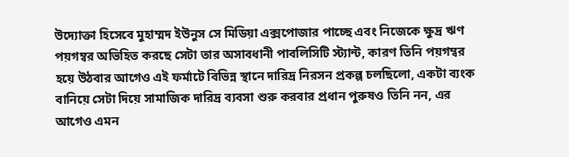উদ্যোক্তা হিসেবে মুহাম্মদ ইউনুস সে মিডিয়া এক্সপোজার পাচ্ছে এবং নিজেকে ক্ষুদ্র ঋণ পয়গম্বর অভিহিত করছে সেটা তার অসাবধানী পাবলিসিটি স্ট্যান্ট, কারণ তিনি পয়গম্বর হয়ে উঠবার আগেও এই ফর্মাটে বিভিন্ন স্থানে দারিদ্র নিরসন প্রকল্প চলছিলো, একটা ব্যংক বানিয়ে সেটা দিয়ে সামাজিক দারিদ্র ব্যবসা শুরু করবার প্রধান পুরুষও তিনি নন, এর আগেও এমন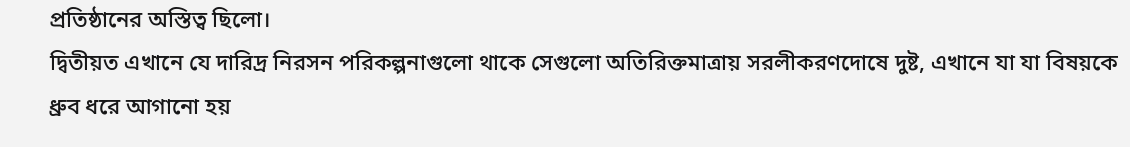প্রতিষ্ঠানের অস্তিত্ব ছিলো।
দ্বিতীয়ত এখানে যে দারিদ্র নিরসন পরিকল্পনাগুলো থাকে সেগুলো অতিরিক্তমাত্রায় সরলীকরণদোষে দুষ্ট, এখানে যা যা বিষয়কে ধ্রুব ধরে আগানো হয়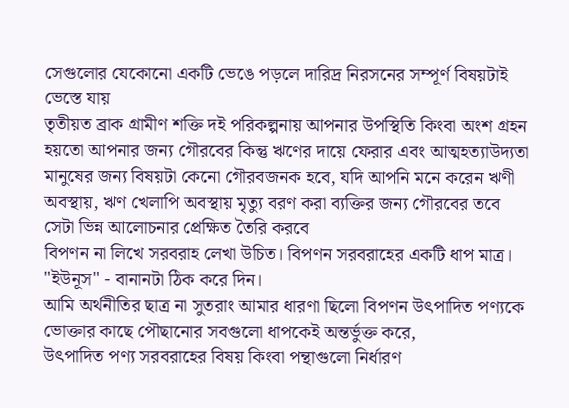সেগুলোর যেকোনো একটি ভেঙে পড়লে দারিদ্র নিরসনের সম্পূর্ণ বিষয়টাই ভেস্তে যায়
তৃতীয়ত ব্রাক গ্রামীণ শক্তি দই পরিকল্পনায় আপনার উপস্থিতি কিংবা অংশ গ্রহন হয়তো আপনার জন্য গৌরবের কিন্তু ঋণের দায়ে ফেরার এবং আত্মহত্যাউদ্যতা মানুষের জন্য বিষয়টা কেনো গৌরবজনক হবে, যদি আপনি মনে করেন ঋণী অবস্থায়, ঋণ খেলাপি অবস্থায় মৃত্যু বরণ করা ব্যক্তির জন্য গৌরবের তবে সেটা ভিন্ন আলোচনার প্রেক্ষিত তৈরি করবে
বিপণন না লিখে সরবরাহ লেখা উচিত। বিপণন সরবরাহের একটি ধাপ মাত্র।
"ইউনূস" - বানানটা ঠিক করে দিন।
আমি অর্থনীতির ছাত্র না সুতরাং আমার ধারণা ছিলো বিপণন উৎপাদিত পণ্যকে ভোক্তার কাছে পৌছানোর সবগুলো ধাপকেই অন্তর্ভুক্ত করে,
উৎপাদিত পণ্য সরবরাহের বিষয় কিংবা পন্থাগুলো নির্ধারণ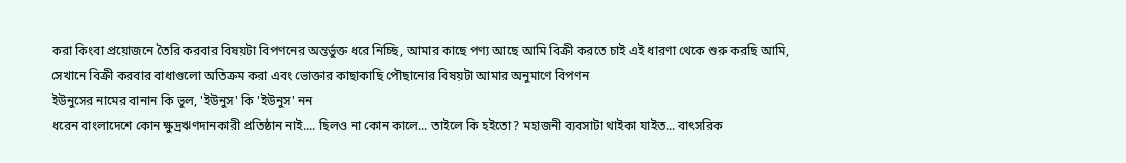করা কিংবা প্রয়োজনে তৈরি করবার বিষয়টা বিপণনের অন্তর্ভুক্ত ধরে নিচ্ছি, আমার কাছে পণ্য আছে আমি বিক্রী করতে চাই এই ধারণা থেকে শুরু করছি আমি, সেখানে বিক্রী করবার বাধাগুলো অতিক্রম করা এবং ভোক্তার কাছাকাছি পৌছানোর বিষয়টা আমার অনুমাণে বিপণন
ইউনুসের নামের বানান কি ভুল, 'ইউনুস' কি 'ইউনুস' নন
ধরেন বাংলাদেশে কোন ক্ষুদ্রঋণদানকারী প্রতিষ্ঠান নাই.... ছিলও না কোন কালে... তাইলে কি হইতো? মহাজনী ব্যবসাটা থাইকা যাইত... বাৎসরিক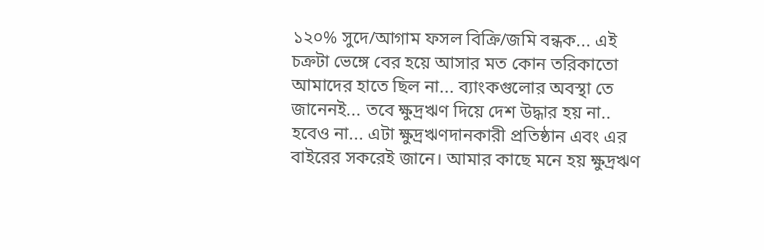১২০% সুদে/আগাম ফসল বিক্রি/জমি বন্ধক... এই চক্রটা ভেঙ্গে বের হয়ে আসার মত কোন তরিকাতো আমাদের হাতে ছিল না... ব্যাংকগুলোর অবস্থা তে জানেনই... তবে ক্ষুদ্রঋণ দিয়ে দেশ উদ্ধার হয় না.. হবেও না... এটা ক্ষুদ্রঋণদানকারী প্রতিষ্ঠান এবং এর বাইরের সকরেই জানে। আমার কাছে মনে হয় ক্ষুদ্রঋণ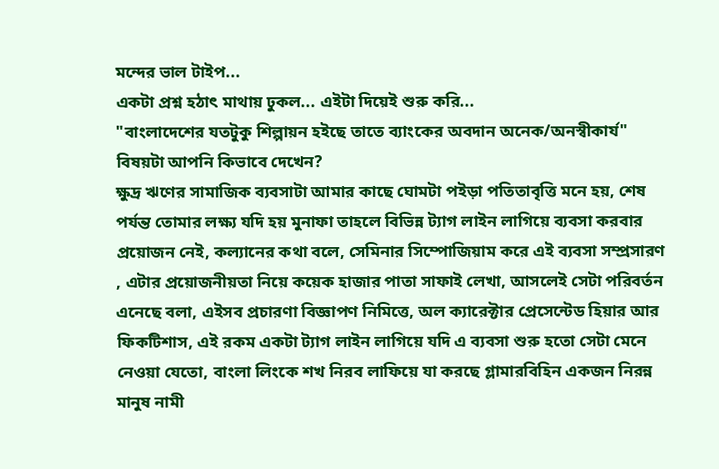মন্দের ভাল টাইপ...
একটা প্রশ্ন হঠাৎ মাথায় ঢুকল... এইটা দিয়েই শুরু করি...
"বাংলাদেশের যতটুকু শিল্পায়ন হইছে তাতে ব্যাংকের অবদান অনেক/অনস্বীকার্য"
বিষয়টা আপনি কিভাবে দেখেন?
ক্ষুদ্র ঋণের সামাজিক ব্যবসাটা আমার কাছে ঘোমটা পইড়া পতিতাবৃত্তি মনে হয়, শেষ পর্যন্ত তোমার লক্ষ্য যদি হয় মুনাফা তাহলে বিভিন্ন ট্যাগ লাইন লাগিয়ে ব্যবসা করবার প্রয়োজন নেই, কল্যানের কথা বলে, সেমিনার সিম্পোজিয়াম করে এই ব্যবসা সম্প্রসারণ , এটার প্রয়োজনীয়তা নিয়ে কয়েক হাজার পাতা সাফাই লেখা, আসলেই সেটা পরিবর্তন এনেছে বলা, এইসব প্রচারণা বিজ্ঞাপণ নিমিত্তে, অল ক্যারেক্টার প্রেসেন্টেড হিয়ার আর ফিকটিশাস, এই রকম একটা ট্যাগ লাইন লাগিয়ে যদি এ ব্যবসা শুরু হতো সেটা মেনে নেওয়া যেতো, বাংলা লিংকে শখ নিরব লাফিয়ে যা করছে গ্লামারবিহিন একজন নিরন্ন মানুষ নামী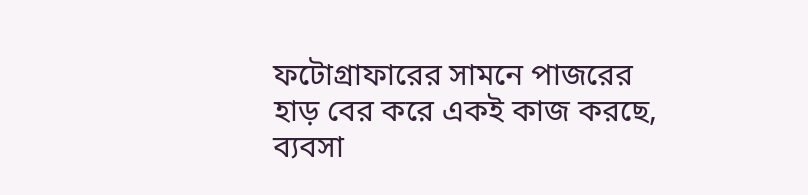ফটোগ্রাফারের সামনে পাজরের হাড় বের করে একই কাজ করছে, ব্যবসা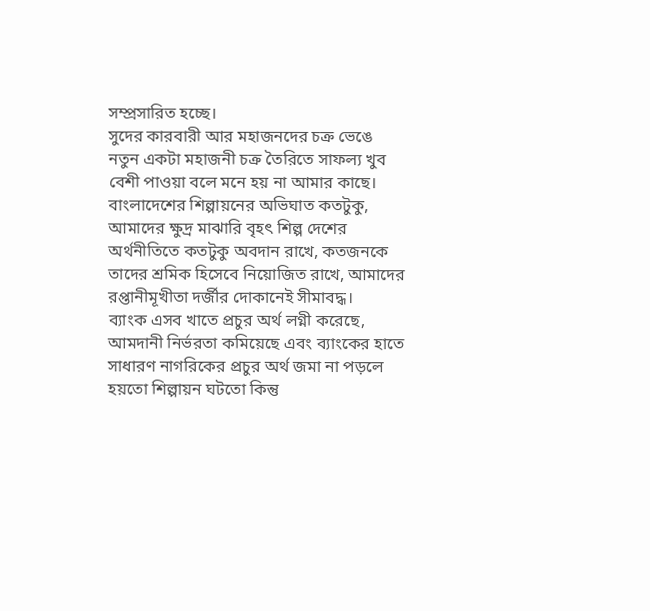সম্প্রসারিত হচ্ছে।
সুদের কারবারী আর মহাজনদের চক্র ভেঙে নতুন একটা মহাজনী চক্র তৈরিতে সাফল্য খুব বেশী পাওয়া বলে মনে হয় না আমার কাছে। বাংলাদেশের শিল্পায়নের অভিঘাত কতটুকু, আমাদের ক্ষুদ্র মাঝারি বৃহৎ শিল্প দেশের অর্থনীতিতে কতটুকু অবদান রাখে, কতজনকে তাদের শ্রমিক হিসেবে নিয়োজিত রাখে, আমাদের রপ্তানীমূখীতা দর্জীর দোকানেই সীমাবদ্ধ।
ব্যাংক এসব খাতে প্রচুর অর্থ লগ্নী করেছে, আমদানী নির্ভরতা কমিয়েছে এবং ব্যাংকের হাতে সাধারণ নাগরিকের প্রচুর অর্থ জমা না পড়লে হয়তো শিল্পায়ন ঘটতো কিন্তু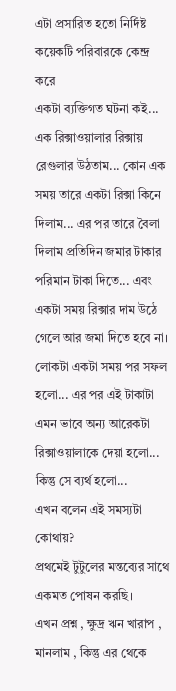এটা প্রসারিত হতো নির্দিষ্ট কয়েকটি পরিবারকে কেন্দ্র করে
একটা ব্যক্তিগত ঘটনা কই... এক রিক্সাওয়ালার রিক্সায় রেগুলার উঠতাম... কোন এক সময় তারে একটা রিক্সা কিনে দিলাম... এর পর তারে বৈলা দিলাম প্রতিদিন জমার টাকার পরিমান টাকা দিতে... এবং একটা সময় রিক্সার দাম উঠে গেলে আর জমা দিতে হবে না। লোকটা একটা সময় পর সফল হলো... এর পর এই টাকাটা এমন ভাবে অন্য আরেকটা রিক্সাওয়ালাকে দেয়া হলো... কিন্তু সে ব্যর্থ হলো...
এখন বলেন এই সমস্যটা কোথায়?
প্রথমেই টুটুলের মন্তব্যের সাথে একমত পোষন করছি।
এখন প্রশ্ন , ক্ষুদ্র ঋন খারাপ , মানলাম , কিন্তু এর থেকে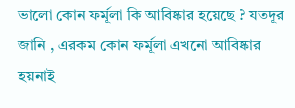ভালো কোন ফর্মূলা কি আবিষ্কার হয়েছে ? যতদূর জানি , এরকম কোন ফর্মূলা এখনো আবিষ্কার হয়নাই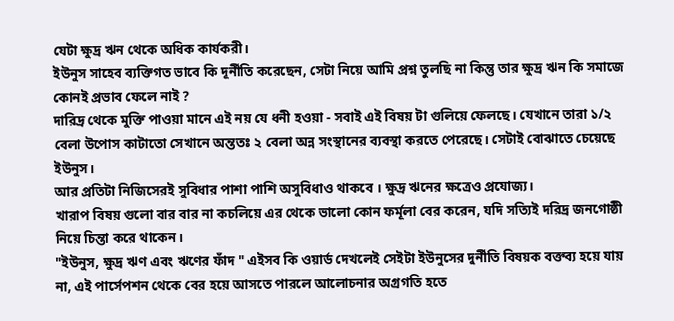যেটা ক্ষুদ্র ঋন থেকে অধিক কার্যকরী।
ইউনুস সাহেব ব্যক্তিগত ভাবে কি দূর্নীতি করেছেন, সেটা নিয়ে আমি প্রশ্ন তুলছি না কিন্তু তার ক্ষুদ্র ঋন কি সমাজে কোনই প্রভাব ফেলে নাই ?
দারিদ্র থেকে মুক্তি পাওয়া মানে এই নয় যে ধনী হওয়া - সবাই এই বিষয় টা গুলিয়ে ফেলছে। যেখানে তারা ১/২ বেলা উপোস কাটাতো সেখানে অন্ততঃ ২ বেলা অন্ন সংস্থানের ব্যবস্থা করতে পেরেছে। সেটাই বোঝাতে চেয়েছে ইউনুস।
আর প্রতিটা নিজিসেরই সুবিধার পাশা পাশি অসুবিধাও থাকবে । ক্ষুদ্র ঋনের ক্ষত্রেও প্রযোজ্য।
খারাপ বিষয় গুলো বার বার না কচলিয়ে এর থেকে ভালো কোন ফর্মূলা বের করেন, যদি সত্যিই দরিদ্র জনগোষ্ঠী নিয়ে চিন্তা করে থাকেন।
"ইউনুস, ক্ষুদ্র ঋণ এবং ঋণের ফাঁদ " এইসব কি ওয়ার্ড দেখলেই সেইটা ইউনুসের দুর্নীতি বিষয়ক বক্তব্য হয়ে যায় না, এই পার্সেপশন থেকে বের হয়ে আসতে পারলে আলোচনার অগ্রগতি হতে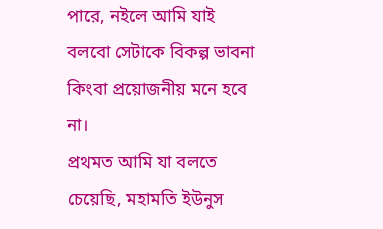পারে, নইলে আমি যাই বলবো সেটাকে বিকল্প ভাবনা কিংবা প্রয়োজনীয় মনে হবে না।
প্রথমত আমি যা বলতে চেয়েছি, মহামতি ইউনুস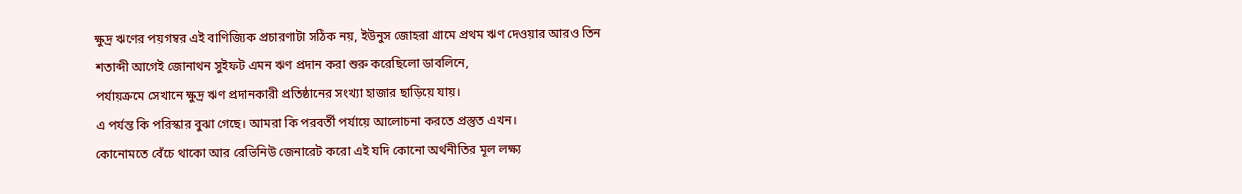ক্ষুদ্র ঋণের পয়গম্বর এই বাণিজ্যিক প্রচারণাটা সঠিক নয়, ইউনুস জোহরা গ্রামে প্রথম ঋণ দেওয়ার আরও তিন শতাব্দী আগেই জোনাথন সুইফট এমন ঋণ প্রদান করা শুরু করেছিলো ডাবলিনে,
পর্যায়ক্রমে সেখানে ক্ষুদ্র ঋণ প্রদানকারী প্রতিষ্ঠানের সংখ্যা হাজার ছাড়িয়ে যায়।
এ পর্যন্ত কি পরিস্কার বুঝা গেছে। আমরা কি পরবর্তী পর্যায়ে আলোচনা করতে প্রস্তুত এখন।
কোনোমতে বেঁচে থাকো আর রেভিনিউ জেনারেট করো এই যদি কোনো অর্থনীতির মূল লক্ষ্য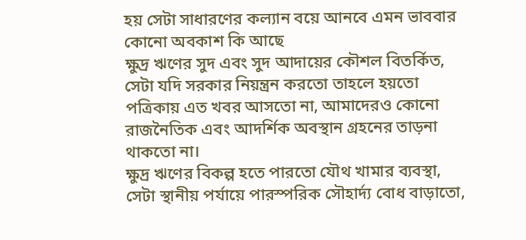হয় সেটা সাধারণের কল্যান বয়ে আনবে এমন ভাববার কোনো অবকাশ কি আছে
ক্ষুদ্র ঋণের সুদ এবং সুদ আদায়ের কৌশল বিতর্কিত, সেটা যদি সরকার নিয়ন্ত্রন করতো তাহলে হয়তো পত্রিকায় এত খবর আসতো না, আমাদেরও কোনো রাজনৈতিক এবং আদর্শিক অবস্থান গ্রহনের তাড়না থাকতো না।
ক্ষুদ্র ঋণের বিকল্প হতে পারতো যৌথ খামার ব্যবস্থা, সেটা স্থানীয় পর্যায়ে পারস্পরিক সৌহার্দ্য বোধ বাড়াতো,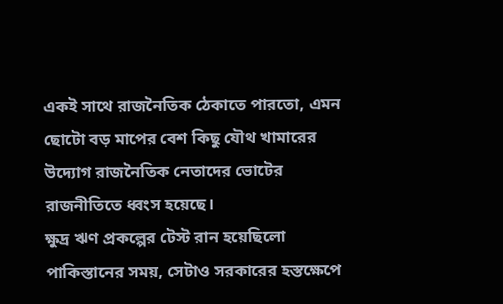একই সাথে রাজনৈতিক ঠেকাতে পারতো, এমন ছোটো বড় মাপের বেশ কিছু যৌথ খামারের উদ্যোগ রাজনৈতিক নেতাদের ভোটের রাজনীতিতে ধ্বংস হয়েছে।
ক্ষুদ্র ঋণ প্রকল্পের টেস্ট রান হয়েছিলো পাকিস্তানের সময়, সেটাও সরকারের হস্তক্ষেপে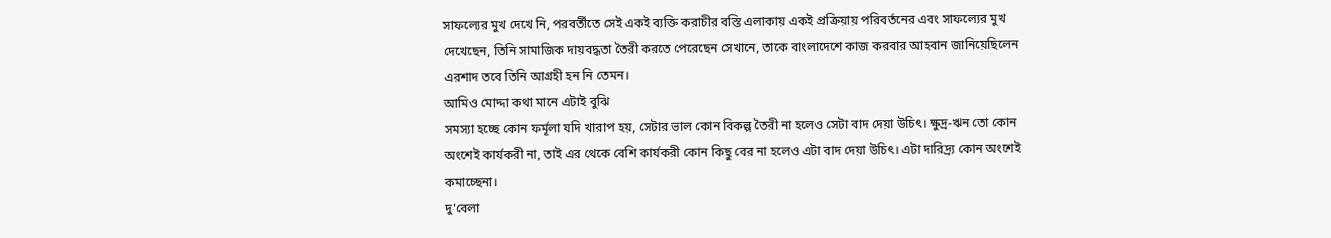সাফল্যের মুখ দেখে নি, পরবর্তীতে সেই একই ব্যক্তি করাচীর বস্তি এলাকায় একই প্রক্রিয়ায় পরিবর্তনের এবং সাফল্যের মুখ দেখেছেন, তিনি সামাজিক দায়বদ্ধতা তৈরী করতে পেরেছেন সেখানে, তাকে বাংলাদেশে কাজ করবার আহবান জানিয়েছিলেন এরশাদ তবে তিনি আগ্রহী হন নি তেমন।
আমিও মোদ্দা কথা মানে এটাই বুঝি
সমস্যা হচ্ছে কোন ফর্মূলা যদি খারাপ হয়, সেটার ভাল কোন বিকল্প তৈরী না হলেও সেটা বাদ দেয়া উচিৎ। ক্ষুদ্র-ঋন তো কোন অংশেই কার্যকরী না, তাই এর থেকে বেশি কার্যকরী কোন কিছু বের না হলেও এটা বাদ দেয়া উচিৎ। এটা দারিদ্র্য কোন অংশেই কমাচ্ছেনা।
দু'বেলা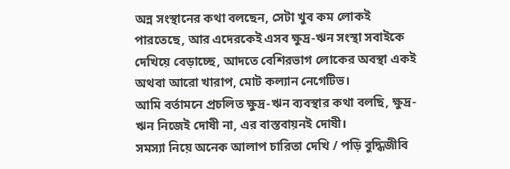অন্ন সংস্থানের কথা বলছেন, সেটা খুব কম লোকই পারতেছে, আর এদেরকেই এসব ক্ষুদ্র-ঋন সংস্থা সবাইকে দেখিয়ে বেড়াচ্ছে, আদতে বেশিরভাগ লোকের অবস্থা একই অথবা আরো খারাপ, মোট কল্যান নেগেটিভ।
আমি বর্তামনে প্রচলিত ক্ষুদ্র-ঋন ব্যবস্থার কথা বলছি, ক্ষুদ্র-ঋন নিজেই দোষী না, এর বাস্তবায়নই দোষী।
সমস্যা নিয়ে অনেক আলাপ চারিতা দেখি / পড়ি বুদ্ধিজীবি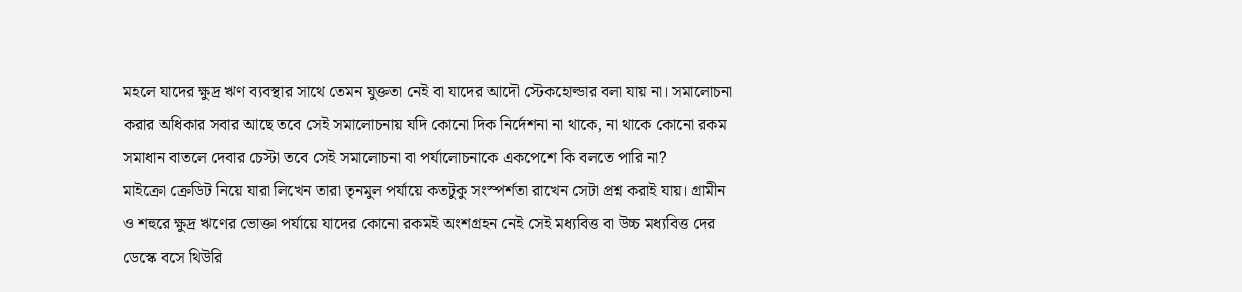মহলে যাদের ক্ষুদ্র ঋণ ব্যবস্থার সাথে তেমন যুক্ততা নেই বা যাদের আদৌ স্টেকহোল্ডার বলা যায় না। সমালোচনা করার অধিকার সবার আছে তবে সেই সমালোচনায় যদি কোনো দিক নির্দেশনা না থাকে, না থাকে কোনো রকম সমাধান বাতলে দেবার চেস্টা তবে সেই সমালোচনা বা পর্যালোচনাকে একপেশে কি বলতে পারি না?
মাইক্রো ক্রেডিট নিয়ে যারা লিখেন তারা তৃনমুল পর্যায়ে কতটুকু সংস্পর্শতা রাখেন সেটা প্রশ্ন করাই যায়। গ্রামীন ও শহুরে ক্ষুদ্র ঋণের ভোক্তা পর্যায়ে যাদের কোনো রকমই অংশগ্রহন নেই সেই মধ্যবিত্ত বা উচ্চ মধ্যবিত্ত দের ডেস্কে বসে থিউরি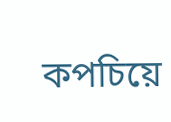কপচিয়ে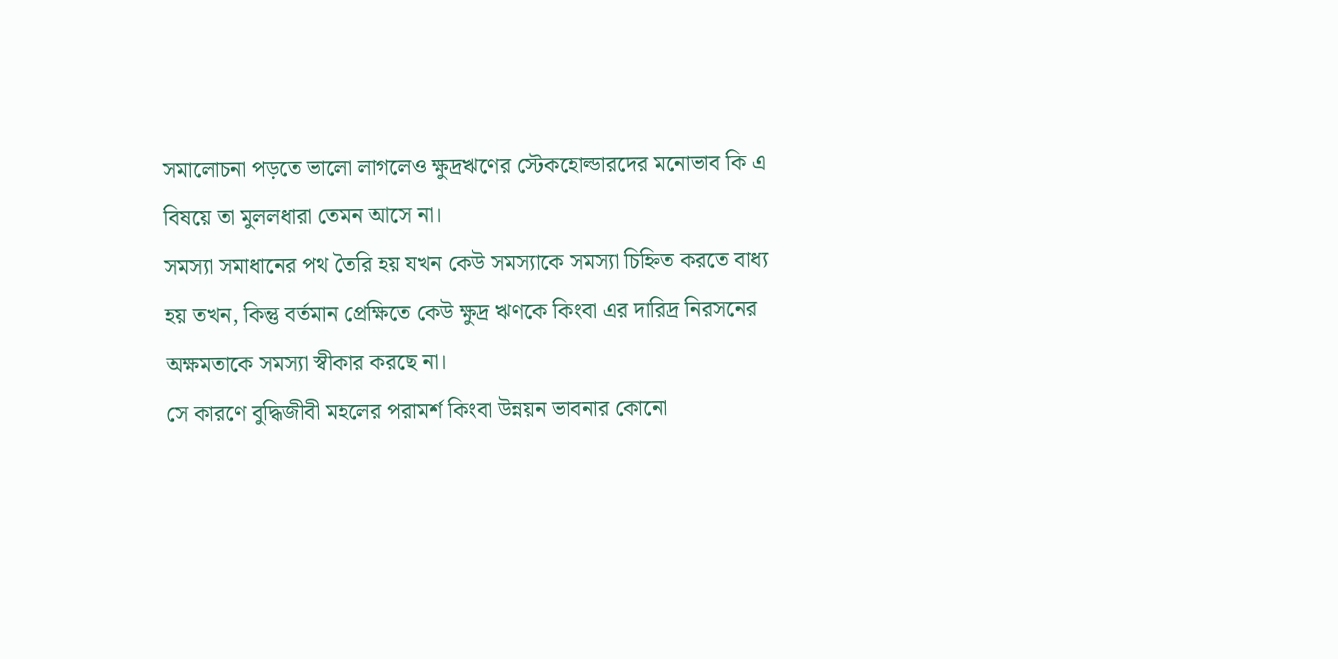সমালোচনা পড়তে ভালো লাগলেও ক্ষুদ্রঋণের স্টেকহোল্ডারদের মনোভাব কি এ বিষয়ে তা মুললধারা তেমন আসে না।
সমস্যা সমাধানের পথ তৈরি হয় যখন কেউ সমস্যাকে সমস্যা চিহ্নিত করতে বাধ্য হয় তখন, কিন্তু বর্তমান প্রেক্ষিতে কেউ ক্ষুদ্র ঋণকে কিংবা এর দারিদ্র নিরসনের অক্ষমতাকে সমস্যা স্বীকার করছে না।
সে কারণে বুদ্ধিজীবী মহলের পরামর্শ কিংবা উন্নয়ন ভাবনার কোনো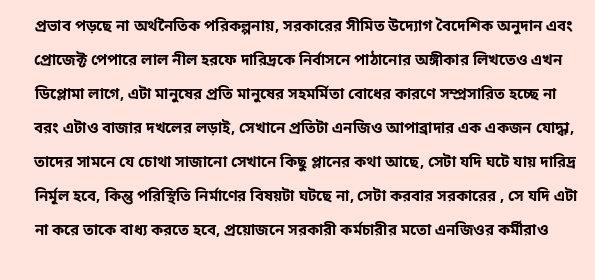প্রভাব পড়ছে না অর্থনৈতিক পরিকল্পনায়, সরকারের সীমিত উদ্যোগ বৈদেশিক অনুদান এবং প্রোজেক্ট পেপারে লাল নীল হরফে দারিদ্রকে নির্বাসনে পাঠানোর অঙ্গীকার লিখতেও এখন ডিপ্লোমা লাগে, এটা মানুষের প্রতি মানুষের সহমর্মিতা বোধের কারণে সম্প্রসারিত হচ্ছে না বরং এটাও বাজার দখলের লড়াই, সেখানে প্রতিটা এনজিও আপাব্রাদার এক একজন যোদ্ধা, তাদের সামনে যে চোথা সাজানো সেখানে কিছু প্লানের কথা আছে, সেটা যদি ঘটে যায় দারিদ্র নির্মূল হবে, কিন্তু পরিস্থিতি নির্মাণের বিষয়টা ঘটছে না, সেটা করবার সরকারের , সে যদি এটা না করে তাকে বাধ্য করতে হবে, প্রয়োজনে সরকারী কর্মচারীর মতো এনজিওর কর্মীরাও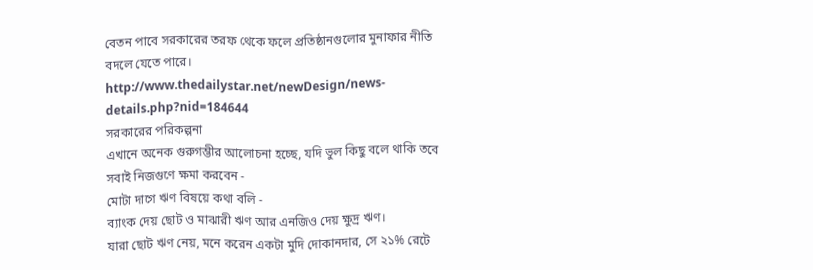বেতন পাবে সরকারের তরফ থেকে ফলে প্রতিষ্ঠানগুলোর মুনাফার নীতি বদলে যেতে পারে।
http://www.thedailystar.net/newDesign/news-details.php?nid=184644
সরকারের পরিকল্পনা
এখানে অনেক গুরুগম্ভীর আলোচনা হচ্ছে, যদি ভুল কিছু বলে থাকি তবে সবাই নিজগুণে ক্ষমা করবেন -
মোটা দাগে ঋণ বিষয়ে কথা বলি -
ব্যাংক দেয় ছোট ও মাঝারী ঋণ আর এনজিও দেয় ক্ষুদ্র ঋণ।
যারা ছোট ঋণ নেয়, মনে করেন একটা মুদি দোকানদার, সে ২১% রেটে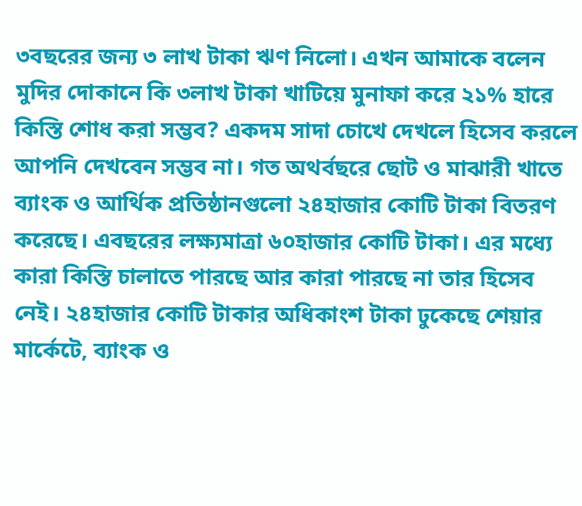৩বছরের জন্য ৩ লাখ টাকা ঋণ নিলো। এখন আমাকে বলেন মুদির দোকানে কি ৩লাখ টাকা খাটিয়ে মুনাফা করে ২১% হারে কিস্তি শোধ করা সম্ভব? একদম সাদা চোখে দেখলে হিসেব করলে আপনি দেখবেন সম্ভব না। গত অথর্বছরে ছোট ও মাঝারী খাতে ব্যাংক ও আর্থিক প্রতিষ্ঠানগুলো ২৪হাজার কোটি টাকা বিতরণ করেছে। এবছরের লক্ষ্যমাত্রা ৬০হাজার কোটি টাকা। এর মধ্যে কারা কিস্তি চালাতে পারছে আর কারা পারছে না তার হিসেব নেই। ২৪হাজার কোটি টাকার অধিকাংশ টাকা ঢুকেছে শেয়ার মার্কেটে, ব্যাংক ও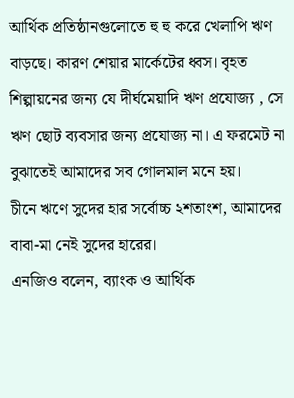আর্থিক প্রতিষ্ঠানগুলোতে হু হু করে খেলাপি ঋণ বাড়ছে। কারণ শেয়ার মার্কেটের ধ্বস। বৃহত শিল্পায়নের জন্য যে দীর্ঘমেয়াদি ঋণ প্রযোজ্য , সে ঋণ ছোট ব্যবসার জন্য প্রযোজ্য না। এ ফরমেট না বুঝাতেই আমাদের সব গোলমাল মনে হয়।
চীনে ঋণে সুদের হার সর্বোচ্চ ২শতাংশ, আমাদের বাবা-মা নেই সুদের হারের।
এনজিও বলেন, ব্যাংক ও আর্থিক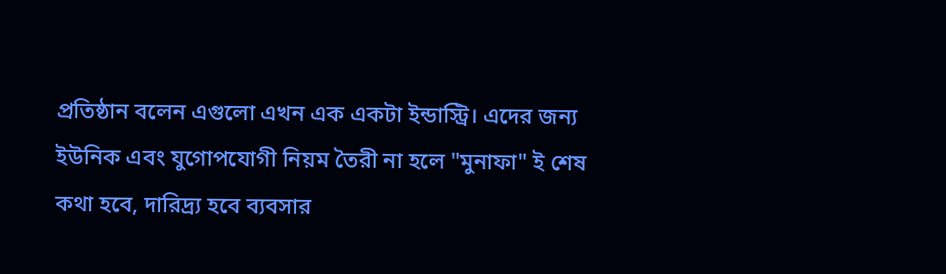প্রতিষ্ঠান বলেন এগুলো এখন এক একটা ইন্ডাস্ট্রি। এদের জন্য ইউনিক এবং যুগোপযোগী নিয়ম তৈরী না হলে "মুনাফা" ই শেষ কথা হবে, দারিদ্র্য হবে ব্যবসার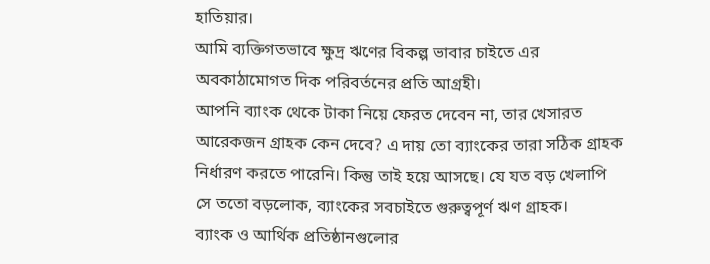হাতিয়ার।
আমি ব্যক্তিগতভাবে ক্ষুদ্র ঋণের বিকল্প ভাবার চাইতে এর অবকাঠামোগত দিক পরিবর্তনের প্রতি আগ্রহী।
আপনি ব্যাংক থেকে টাকা নিয়ে ফেরত দেবেন না, তার খেসারত আরেকজন গ্রাহক কেন দেবে? এ দায় তো ব্যাংকের তারা সঠিক গ্রাহক নির্ধারণ করতে পারেনি। কিন্তু তাই হয়ে আসছে। যে যত বড় খেলাপি সে ততো বড়লোক, ব্যাংকের সবচাইতে গুরুত্বপূর্ণ ঋণ গ্রাহক।
ব্যাংক ও আর্থিক প্রতিষ্ঠানগুলোর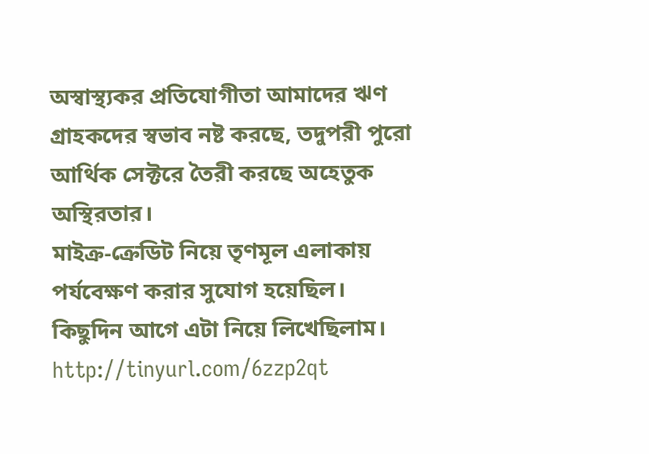অস্বাস্থ্যকর প্রতিযোগীতা আমাদের ঋণ গ্রাহকদের স্বভাব নষ্ট করছে, তদুপরী পুরো আর্থিক সেক্টরে তৈরী করছে অহেতুক অস্থিরতার।
মাইক্র-ক্রেডিট নিয়ে তৃণমূল এলাকায় পর্যবেক্ষণ করার সুযোগ হয়েছিল। কিছুদিন আগে এটা নিয়ে লিখেছিলাম। http://tinyurl.com/6zzp2qt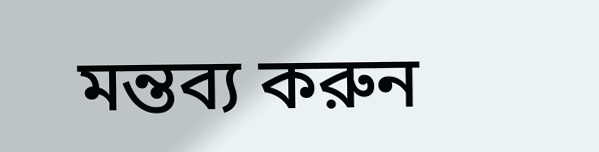মন্তব্য করুন